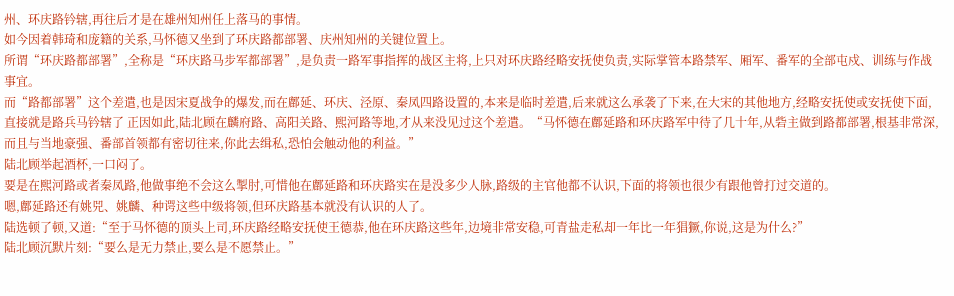州、环庆路钤辖,再往后才是在雄州知州任上落马的事情。
如今因着韩琦和庞籍的关系,马怀德又坐到了环庆路都部署、庆州知州的关键位置上。
所谓“环庆路都部署”,全称是“环庆路马步军都部署”,是负责一路军事指挥的战区主将,上只对环庆路经略安抚使负责,实际掌管本路禁军、厢军、番军的全部屯戍、训练与作战事宜。
而“路都部署”这个差遣,也是因宋夏战争的爆发,而在鄜延、环庆、泾原、秦凤四路设置的,本来是临时差遣,后来就这么承袭了下来,在大宋的其他地方,经略安抚使或安抚使下面,直接就是路兵马钤辖了 正因如此,陆北顾在麟府路、高阳关路、熙河路等地,才从来没见过这个差遣。“马怀德在鄜延路和环庆路军中待了几十年,从砦主做到路都部署,根基非常深,而且与当地豪强、番部首领都有密切往来,你此去缉私,恐怕会触动他的利益。”
陆北顾举起酒杯,一口闷了。
要是在熙河路或者秦凤路,他做事绝不会这么掣肘,可惜他在鄜延路和环庆路实在是没多少人脉,路级的主官他都不认识,下面的将领也很少有跟他曾打过交道的。
嗯,鄜延路还有姚兕、姚麟、种谔这些中级将领,但环庆路基本就没有认识的人了。
陆选顿了顿,又道:“至于马怀德的顶头上司,环庆路经略安抚使王德恭,他在环庆路这些年,边境非常安稳,可青盐走私却一年比一年猖獗,你说,这是为什么?”
陆北顾沉默片刻:“要么是无力禁止,要么是不愿禁止。”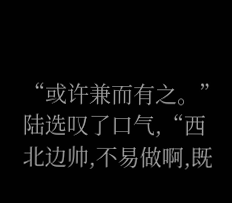“或许兼而有之。”陆选叹了口气,“西北边帅,不易做啊,既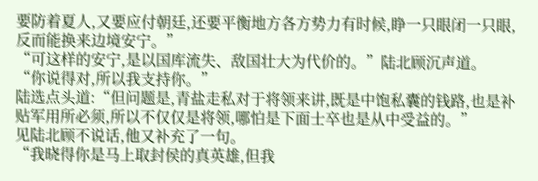要防着夏人,又要应付朝廷,还要平衡地方各方势力有时候,睁一只眼闭一只眼,反而能换来边境安宁。”
“可这样的安宁,是以国库流失、敌国壮大为代价的。”陆北顾沉声道。
“你说得对,所以我支持你。”
陆选点头道:“但问题是,青盐走私对于将领来讲,既是中饱私囊的钱路,也是补贴军用所必须,所以不仅仅是将领,哪怕是下面士卒也是从中受益的。”
见陆北顾不说话,他又补充了一句。
“我晓得你是马上取封侯的真英雄,但我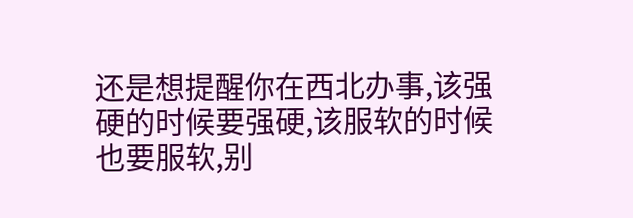还是想提醒你在西北办事,该强硬的时候要强硬,该服软的时候也要服软,别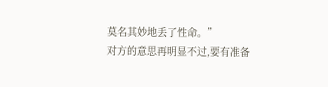莫名其妙地丢了性命。”
对方的意思再明显不过,要有准备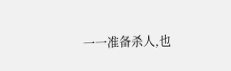一一准备杀人,也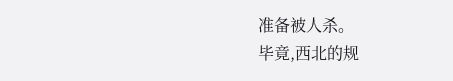准备被人杀。
毕竟,西北的规